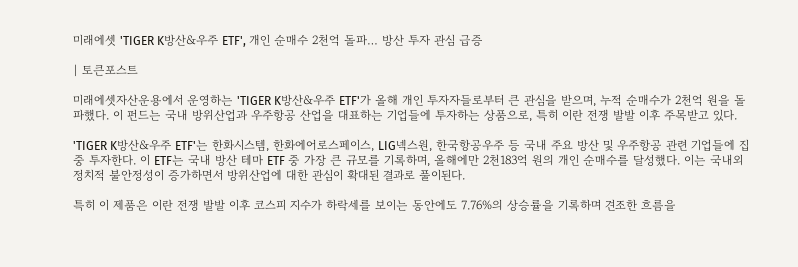미래에셋 'TIGER K방산&우주 ETF', 개인 순매수 2천억 돌파… 방산 투자 관심 급증

| 토큰포스트

미래에셋자산운용에서 운영하는 'TIGER K방산&우주 ETF'가 올해 개인 투자자들로부터 큰 관심을 받으며, 누적 순매수가 2천억 원을 돌파했다. 이 펀드는 국내 방위산업과 우주항공 산업을 대표하는 기업들에 투자하는 상품으로, 특히 이란 전쟁 발발 이후 주목받고 있다.

'TIGER K방산&우주 ETF'는 한화시스템, 한화에어로스페이스, LIG넥스원, 한국항공우주 등 국내 주요 방산 및 우주항공 관련 기업들에 집중 투자한다. 이 ETF는 국내 방산 테마 ETF 중 가장 큰 규모를 기록하며, 올해에만 2천183억 원의 개인 순매수를 달성했다. 이는 국내외 정치적 불안정성이 증가하면서 방위산업에 대한 관심이 확대된 결과로 풀이된다.

특히 이 제품은 이란 전쟁 발발 이후 코스피 지수가 하락세를 보이는 동안에도 7.76%의 상승률을 기록하며 견조한 흐름을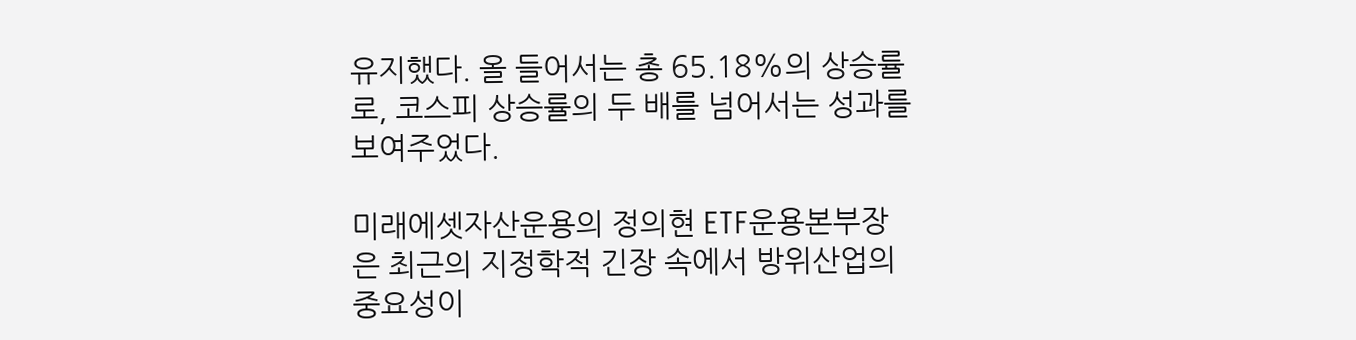유지했다. 올 들어서는 총 65.18%의 상승률로, 코스피 상승률의 두 배를 넘어서는 성과를 보여주었다.

미래에셋자산운용의 정의현 ETF운용본부장은 최근의 지정학적 긴장 속에서 방위산업의 중요성이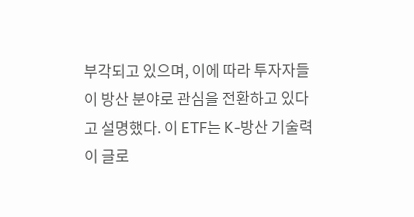부각되고 있으며, 이에 따라 투자자들이 방산 분야로 관심을 전환하고 있다고 설명했다. 이 ETF는 K-방산 기술력이 글로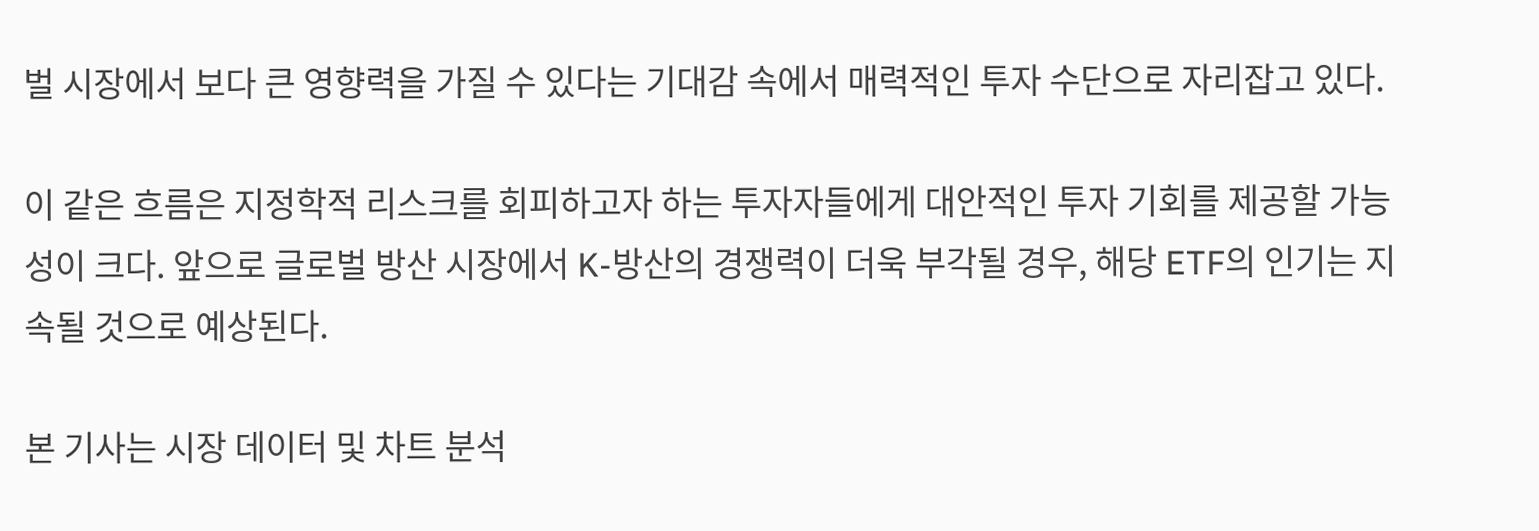벌 시장에서 보다 큰 영향력을 가질 수 있다는 기대감 속에서 매력적인 투자 수단으로 자리잡고 있다.

이 같은 흐름은 지정학적 리스크를 회피하고자 하는 투자자들에게 대안적인 투자 기회를 제공할 가능성이 크다. 앞으로 글로벌 방산 시장에서 K-방산의 경쟁력이 더욱 부각될 경우, 해당 ETF의 인기는 지속될 것으로 예상된다.

본 기사는 시장 데이터 및 차트 분석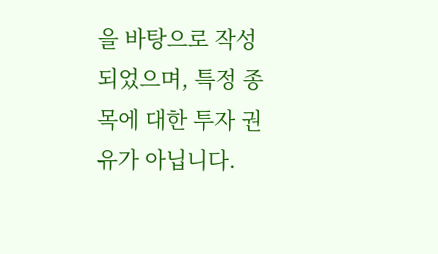을 바탕으로 작성되었으며, 특정 종목에 대한 투자 권유가 아닙니다.